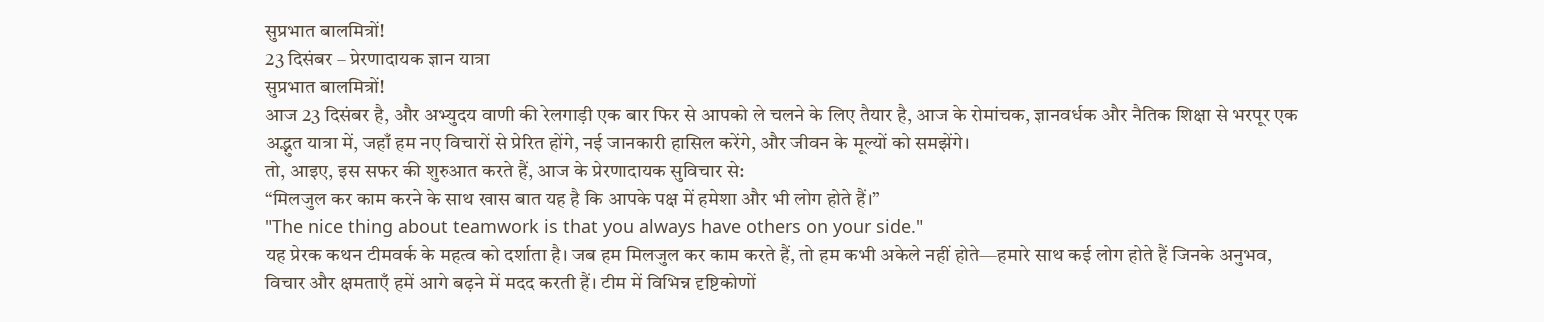सुप्रभात बालमित्रों!
23 दिसंबर – प्रेरणादायक ज्ञान यात्रा
सुप्रभात बालमित्रों!
आज 23 दिसंबर है, और अभ्युदय वाणी की रेलगाड़ी एक बार फिर से आपको ले चलने के लिए तैयार है, आज के रोमांचक, ज्ञानवर्धक और नैतिक शिक्षा से भरपूर एक अद्भुत यात्रा में, जहाँ हम नए विचारों से प्रेरित होंगे, नई जानकारी हासिल करेंगे, और जीवन के मूल्यों को समझेंगे।
तो, आइए, इस सफर की शुरुआत करते हैं, आज के प्रेरणादायक सुविचार से:
“मिलजुल कर काम करने के साथ खास बात यह है कि आपके पक्ष में हमेशा और भी लोग होते हैं।”
"The nice thing about teamwork is that you always have others on your side."
यह प्रेरक कथन टीमवर्क के महत्व को दर्शाता है। जब हम मिलजुल कर काम करते हैं, तो हम कभी अकेले नहीं होते—हमारे साथ कई लोग होते हैं जिनके अनुभव, विचार और क्षमताएँ हमें आगे बढ़ने में मदद करती हैं। टीम में विभिन्न दृष्टिकोणों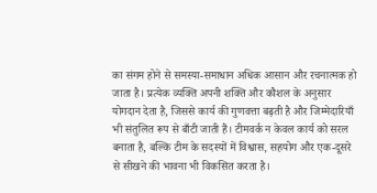का संगम होने से समस्या-समाधान अधिक आसान और रचनात्मक हो जाता है। प्रत्येक व्यक्ति अपनी शक्ति और कौशल के अनुसार योगदान देता है, जिससे कार्य की गुणवत्ता बढ़ती है और जिम्मेदारियाँ भी संतुलित रूप से बाँटी जाती हैं। टीमवर्क न केवल कार्य को सरल बनाता है, बल्कि टीम के सदस्यों में विश्वास, सहयोग और एक-दूसरे से सीखने की भावना भी विकसित करता है।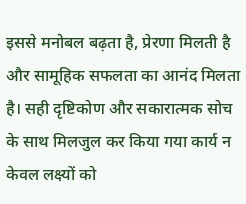इससे मनोबल बढ़ता है, प्रेरणा मिलती है और सामूहिक सफलता का आनंद मिलता है। सही दृष्टिकोण और सकारात्मक सोच के साथ मिलजुल कर किया गया कार्य न केवल लक्ष्यों को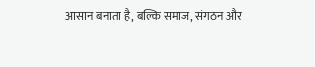आसान बनाता है, बल्कि समाज, संगठन और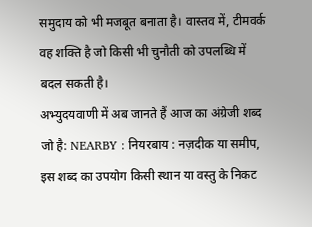समुदाय को भी मजबूत बनाता है। वास्तव में, टीमवर्क वह शक्ति है जो किसी भी चुनौती को उपलब्धि में बदल सकती है।
अभ्युदयवाणी में अब जानते हैं आज का अंग्रेजी शब्द जो है: NEARBY : नियरबाय : नज़दीक या समीप, इस शब्द का उपयोग किसी स्थान या वस्तु के निकट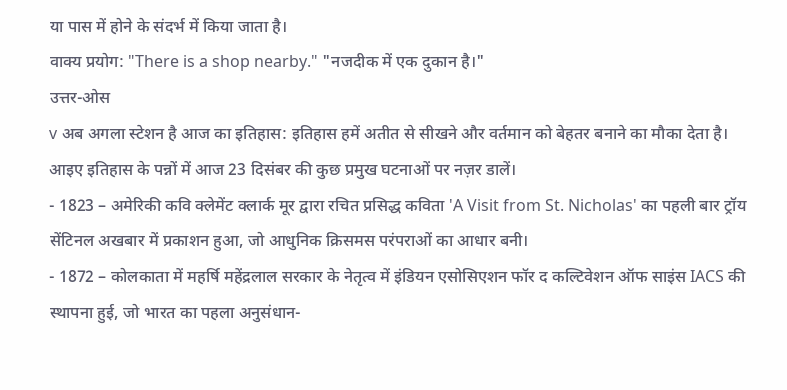या पास में होने के संदर्भ में किया जाता है।
वाक्य प्रयोग: "There is a shop nearby." "नजदीक में एक दुकान है।"
उत्तर-ओस
v अब अगला स्टेशन है आज का इतिहास: इतिहास हमें अतीत से सीखने और वर्तमान को बेहतर बनाने का मौका देता है। आइए इतिहास के पन्नों में आज 23 दिसंबर की कुछ प्रमुख घटनाओं पर नज़र डालें।
- 1823 – अमेरिकी कवि क्लेमेंट क्लार्क मूर द्वारा रचित प्रसिद्ध कविता 'A Visit from St. Nicholas' का पहली बार ट्रॉय सेंटिनल अखबार में प्रकाशन हुआ, जो आधुनिक क्रिसमस परंपराओं का आधार बनी।
- 1872 – कोलकाता में महर्षि महेंद्रलाल सरकार के नेतृत्व में इंडियन एसोसिएशन फॉर द कल्टिवेशन ऑफ साइंस IACS की स्थापना हुई, जो भारत का पहला अनुसंधान-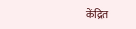केंद्रित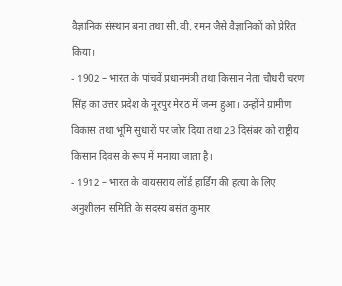वैज्ञानिक संस्थान बना तथा सी.वी. रमन जैसे वैज्ञानिकों को प्रेरित किया।
- 1902 – भारत के पांचवें प्रधानमंत्री तथा किसान नेता चौधरी चरण सिंह का उत्तर प्रदेश के नूरपुर मेरठ में जन्म हुआ। उन्होंने ग्रामीण विकास तथा भूमि सुधारों पर जोर दिया तथा 23 दिसंबर को राष्ट्रीय किसान दिवस के रूप में मनाया जाता है।
- 1912 – भारत के वायसराय लॉर्ड हार्डिंग की हत्या के लिए अनुशीलन समिति के सदस्य बसंत कुमार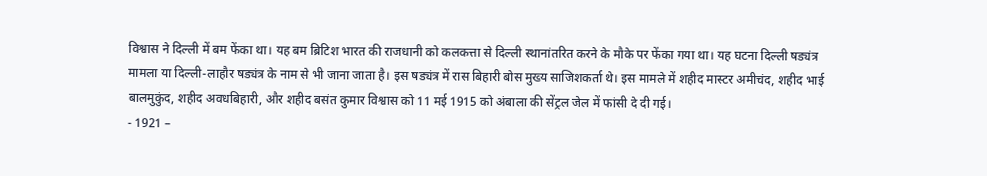विश्वास ने दिल्ली में बम फेंका था। यह बम ब्रिटिश भारत की राजधानी को कलकत्ता से दिल्ली स्थानांतरित करने के मौके पर फेंका गया था। यह घटना दिल्ली षड्यंत्र मामला या दिल्ली-लाहौर षड्यंत्र के नाम से भी जाना जाता है। इस षड्यंत्र में रास बिहारी बोस मुख्य साजिशकर्ता थे। इस मामले में शहीद मास्टर अमीचंद, शहीद भाई बालमुकुंद, शहीद अवधबिहारी, और शहीद बसंत कुमार विश्वास को 11 मई 1915 को अंबाला की सेंट्रल जेल में फांसी दे दी गई।
- 1921 –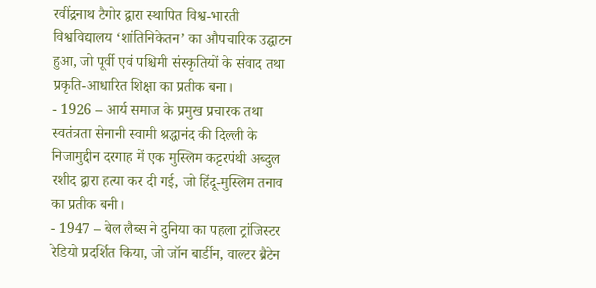रवींद्रनाथ टैगोर द्वारा स्थापित विश्व-भारती विश्वविद्यालय ‘शांतिनिकेतन’ का औपचारिक उद्घाटन हुआ, जो पूर्वी एवं पश्चिमी संस्कृतियों के संवाद तथा प्रकृति-आधारित शिक्षा का प्रतीक बना।
- 1926 – आर्य समाज के प्रमुख प्रचारक तथा स्वतंत्रता सेनानी स्वामी श्रद्धानंद की दिल्ली के निजामुद्दीन दरगाह में एक मुस्लिम कट्टरपंथी अब्दुल रशीद द्वारा हत्या कर दी गई, जो हिंदू-मुस्लिम तनाव का प्रतीक बनी।
- 1947 – बेल लैब्स ने दुनिया का पहला ट्रांजिस्टर रेडियो प्रदर्शित किया, जो जॉन बार्डीन, वाल्टर ब्रैटेन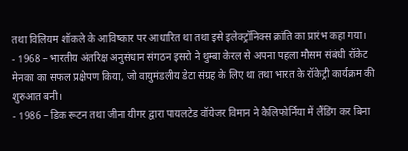तथा विलियम शॉकले के आविष्कार पर आधारित था तथा इसे इलेक्ट्रॉनिक्स क्रांति का प्रारंभ कहा गया।
- 1968 – भारतीय अंतरिक्ष अनुसंधान संगठन इसरो ने थुम्बा केरल से अपना पहला मौसम संबंधी रॉकेट मेनका का सफल प्रक्षेपण किया, जो वायुमंडलीय डेटा संग्रह के लिए था तथा भारत के रॉकेट्री कार्यक्रम की शुरुआत बनी।
- 1986 – डिक रूटन तथा जीना यीगर द्वारा पायलटेड वॉयेजर विमान ने कैलिफोर्निया में लैंडिंग कर बिना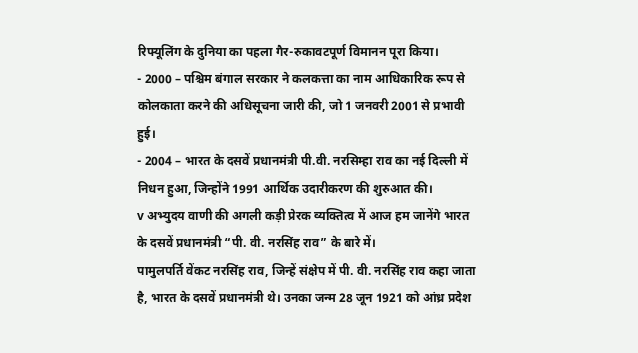रिफ्यूलिंग के दुनिया का पहला गैर-रुकावटपूर्ण विमानन पूरा किया।
- 2000 – पश्चिम बंगाल सरकार ने कलकत्ता का नाम आधिकारिक रूप से कोलकाता करने की अधिसूचना जारी की, जो 1 जनवरी 2001 से प्रभावी हुई।
- 2004 – भारत के दसवें प्रधानमंत्री पी.वी. नरसिम्हा राव का नई दिल्ली में निधन हुआ, जिन्होंने 1991 आर्थिक उदारीकरण की शुरुआत की।
v अभ्युदय वाणी की अगली कड़ी प्रेरक व्यक्तित्व में आज हम जानेंगे भारत के दसवें प्रधानमंत्री “पी. वी. नरसिंह राव” के बारे में।
पामुलपर्ति वेंकट नरसिंह राव, जिन्हें संक्षेप में पी. वी. नरसिंह राव कहा जाता है, भारत के दसवें प्रधानमंत्री थे। उनका जन्म 28 जून 1921 को आंध्र प्रदेश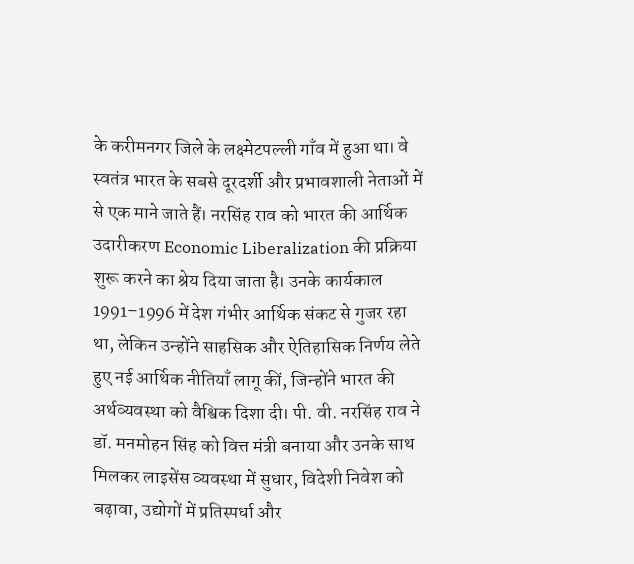के करीमनगर जिले के लक्ष्मेटपल्ली गाँव में हुआ था। वे स्वतंत्र भारत के सबसे दूरदर्शी और प्रभावशाली नेताओं में से एक माने जाते हैं। नरसिंह राव को भारत की आर्थिक उदारीकरण Economic Liberalization की प्रक्रिया शुरू करने का श्रेय दिया जाता है। उनके कार्यकाल 1991–1996 में देश गंभीर आर्थिक संकट से गुजर रहा था, लेकिन उन्होंने साहसिक और ऐतिहासिक निर्णय लेते हुए नई आर्थिक नीतियाँ लागू कीं, जिन्होंने भारत की अर्थव्यवस्था को वैश्विक दिशा दी। पी. वी. नरसिंह राव ने डॉ. मनमोहन सिंह को वित्त मंत्री बनाया और उनके साथ मिलकर लाइसेंस व्यवस्था में सुधार, विदेशी निवेश को बढ़ावा, उद्योगों में प्रतिस्पर्धा और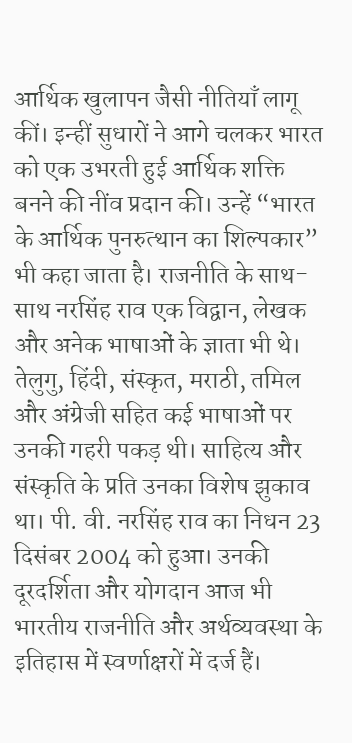आर्थिक खुलापन जैसी नीतियाँ लागू कीं। इन्हीं सुधारों ने आगे चलकर भारत को एक उभरती हुई आर्थिक शक्ति बनने की नींव प्रदान की। उन्हें “भारत के आर्थिक पुनरुत्थान का शिल्पकार” भी कहा जाता है। राजनीति के साथ-साथ नरसिंह राव एक विद्वान, लेखक और अनेक भाषाओं के ज्ञाता भी थे। तेलुगु, हिंदी, संस्कृत, मराठी, तमिल और अंग्रेजी सहित कई भाषाओं पर उनकी गहरी पकड़ थी। साहित्य और संस्कृति के प्रति उनका विशेष झुकाव था। पी. वी. नरसिंह राव का निधन 23 दिसंबर 2004 को हुआ। उनकी दूरदर्शिता और योगदान आज भी भारतीय राजनीति और अर्थव्यवस्था के इतिहास में स्वर्णाक्षरों में दर्ज हैं।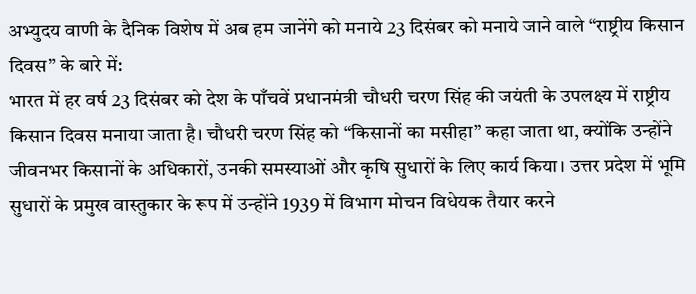अभ्युदय वाणी के दैनिक विशेष में अब हम जानेंगे को मनाये 23 दिसंबर को मनाये जाने वाले “राष्ट्रीय किसान दिवस” के बारे में:
भारत में हर वर्ष 23 दिसंबर को देश के पाँचवें प्रधानमंत्री चौधरी चरण सिंह की जयंती के उपलक्ष्य में राष्ट्रीय किसान दिवस मनाया जाता है। चौधरी चरण सिंह को “किसानों का मसीहा” कहा जाता था, क्योंकि उन्होंने जीवनभर किसानों के अधिकारों, उनकी समस्याओं और कृषि सुधारों के लिए कार्य किया। उत्तर प्रदेश में भूमि सुधारों के प्रमुख वास्तुकार के रूप में उन्होंने 1939 में विभाग मोचन विधेयक तैयार करने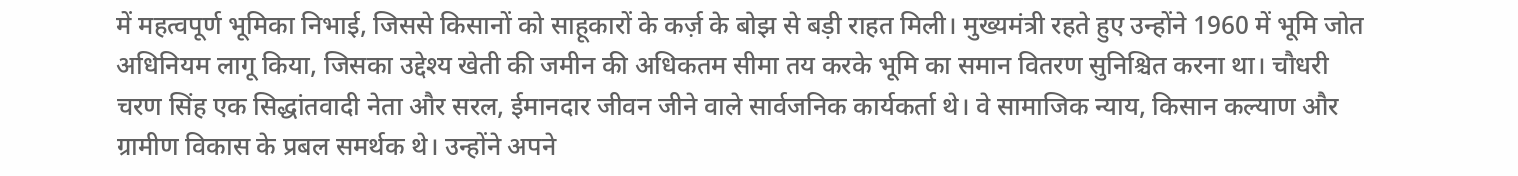में महत्वपूर्ण भूमिका निभाई, जिससे किसानों को साहूकारों के कर्ज़ के बोझ से बड़ी राहत मिली। मुख्यमंत्री रहते हुए उन्होंने 1960 में भूमि जोत अधिनियम लागू किया, जिसका उद्देश्य खेती की जमीन की अधिकतम सीमा तय करके भूमि का समान वितरण सुनिश्चित करना था। चौधरी चरण सिंह एक सिद्धांतवादी नेता और सरल, ईमानदार जीवन जीने वाले सार्वजनिक कार्यकर्ता थे। वे सामाजिक न्याय, किसान कल्याण और ग्रामीण विकास के प्रबल समर्थक थे। उन्होंने अपने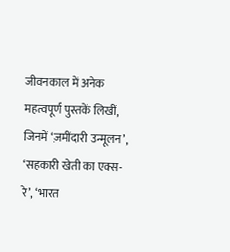जीवनकाल में अनेक महत्वपूर्ण पुस्तकें लिखीं, जिनमें ‘ज़मींदारी उन्मूलन’, ‘सहकारी खेती का एक्स-रे’, ‘भारत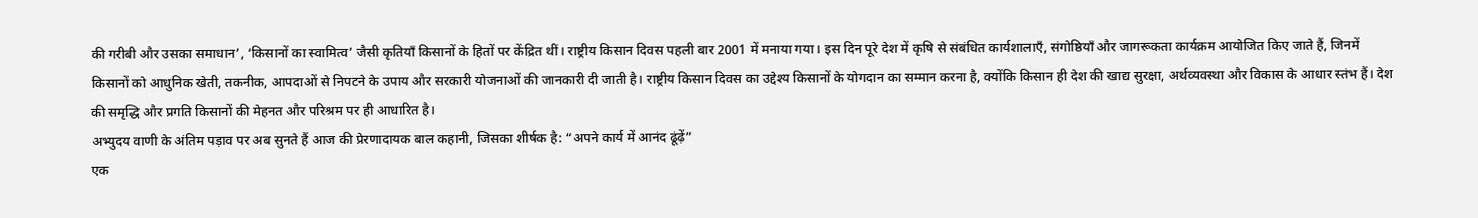की गरीबी और उसका समाधान’, ‘किसानों का स्वामित्व’ जैसी कृतियाँ किसानों के हितों पर केंद्रित थीं। राष्ट्रीय किसान दिवस पहली बार 2001 में मनाया गया। इस दिन पूरे देश में कृषि से संबंधित कार्यशालाएँ, संगोष्ठियाँ और जागरूकता कार्यक्रम आयोजित किए जाते हैं, जिनमें किसानों को आधुनिक खेती, तकनीक, आपदाओं से निपटने के उपाय और सरकारी योजनाओं की जानकारी दी जाती है। राष्ट्रीय किसान दिवस का उद्देश्य किसानों के योगदान का सम्मान करना है, क्योंकि किसान ही देश की खाद्य सुरक्षा, अर्थव्यवस्था और विकास के आधार स्तंभ हैं। देश की समृद्धि और प्रगति किसानों की मेहनत और परिश्रम पर ही आधारित है।
अभ्युदय वाणी के अंतिम पड़ाव पर अब सुनते हैं आज की प्रेरणादायक बाल कहानी, जिसका शीर्षक है: “अपने कार्य में आनंद ढूंढ़ें”
एक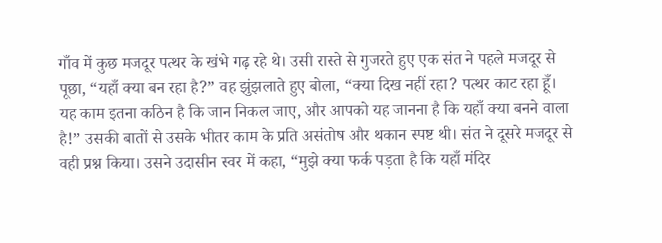गाँव में कुछ मजदूर पत्थर के खंभे गढ़ रहे थे। उसी रास्ते से गुजरते हुए एक संत ने पहले मजदूर से पूछा, “यहाँ क्या बन रहा है?” वह झुंझलाते हुए बोला, “क्या दिख नहीं रहा? पत्थर काट रहा हूँ। यह काम इतना कठिन है कि जान निकल जाए, और आपको यह जानना है कि यहाँ क्या बनने वाला है!” उसकी बातों से उसके भीतर काम के प्रति असंतोष और थकान स्पष्ट थी। संत ने दूसरे मजदूर से वही प्रश्न किया। उसने उदासीन स्वर में कहा, “मुझे क्या फर्क पड़ता है कि यहाँ मंदिर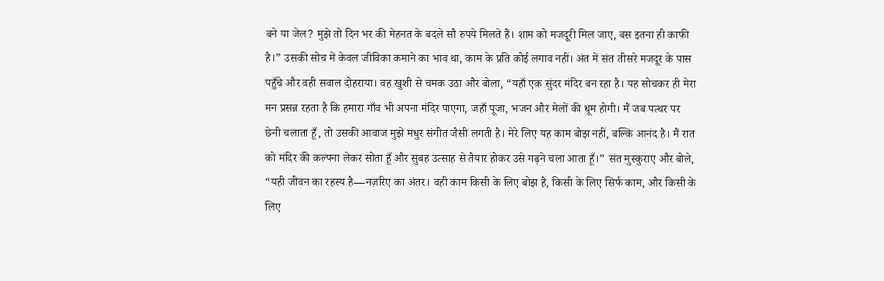बने या जेल? मुझे तो दिन भर की मेहनत के बदले सौ रुपये मिलते हैं। शाम को मजदूरी मिल जाए, बस इतना ही काफी है।” उसकी सोच में केवल जीविका कमाने का भाव था, काम के प्रति कोई लगाव नहीं। अंत में संत तीसरे मजदूर के पास पहुँचे और वही सवाल दोहराया। वह खुशी से चमक उठा और बोला, “यहाँ एक सुंदर मंदिर बन रहा है। यह सोचकर ही मेरा मन प्रसन्न रहता है कि हमारा गाँव भी अपना मंदिर पाएगा, जहाँ पूजा, भजन और मेलों की धूम होगी। मैं जब पत्थर पर छेनी चलाता हूँ, तो उसकी आवाज मुझे मधुर संगीत जैसी लगती है। मेरे लिए यह काम बोझ नहीं, बल्कि आनंद है। मैं रात को मंदिर की कल्पना लेकर सोता हूँ और सुबह उत्साह से तैयार होकर उसे गढ़ने चला आता हूँ।” संत मुस्कुराए और बोले, “यही जीवन का रहस्य है—नज़रिए का अंतर। वही काम किसी के लिए बोझ है, किसी के लिए सिर्फ काम, और किसी के लिए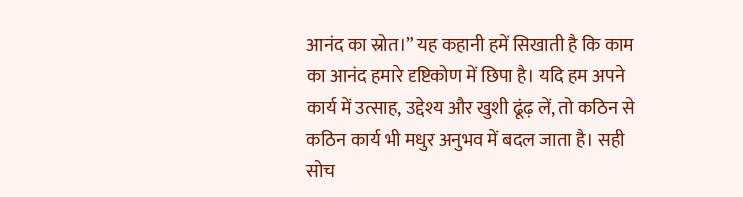आनंद का स्रोत।” यह कहानी हमें सिखाती है कि काम का आनंद हमारे दृष्टिकोण में छिपा है। यदि हम अपने कार्य में उत्साह, उद्देश्य और खुशी ढूंढ़ लें, तो कठिन से कठिन कार्य भी मधुर अनुभव में बदल जाता है। सही सोच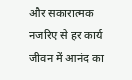और सकारात्मक नजरिए से हर कार्य जीवन में आनंद का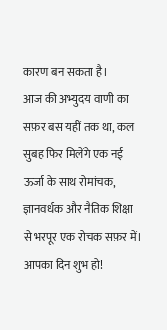कारण बन सकता है।
आज की अभ्युदय वाणी का सफ़र बस यहीं तक था, कल सुबह फिर मिलेंगे एक नई ऊर्जा के साथ रोमांचक, ज्ञानवर्धक और नैतिक शिक्षा से भरपूर एक रोचक सफ़र में। आपका दिन शुभ हो!